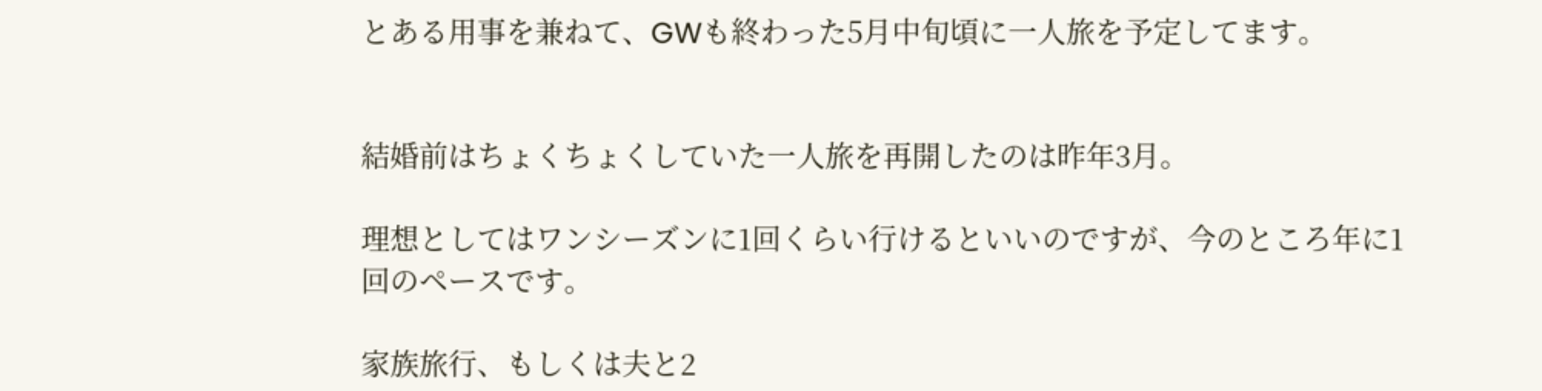とある用事を兼ねて、GWも終わった5月中旬頃に一人旅を予定してます。


結婚前はちょくちょくしていた一人旅を再開したのは昨年3月。

理想としてはワンシーズンに1回くらい行けるといいのですが、今のところ年に1回のペースです。

家族旅行、もしくは夫と2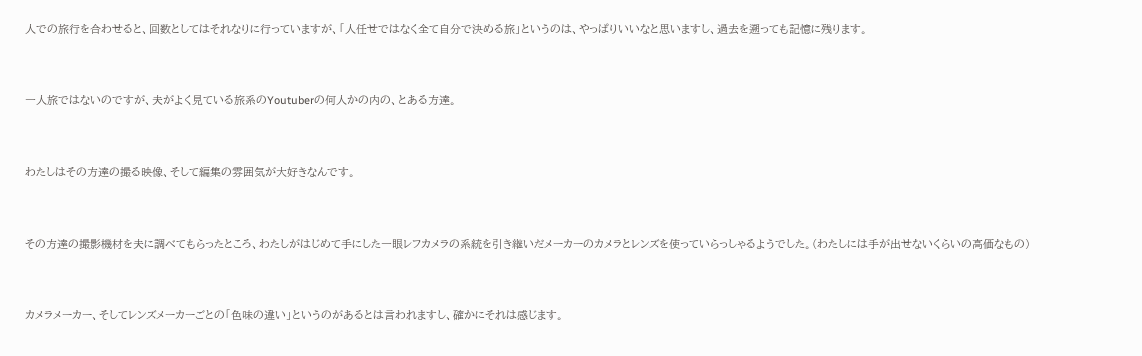人での旅行を合わせると、回数としてはそれなりに行っていますが、「人任せではなく全て自分で決める旅」というのは、やっぱりいいなと思いますし、過去を遡っても記憶に残ります。


一人旅ではないのですが、夫がよく見ている旅系のYoutuberの何人かの内の、とある方達。


わたしはその方達の撮る映像、そして編集の雰囲気が大好きなんです。


その方達の撮影機材を夫に調べてもらったところ、わたしがはじめて手にした一眼レフカメラの系統を引き継いだメーカーのカメラとレンズを使っていらっしゃるようでした。(わたしには手が出せないくらいの高価なもの)


カメラメーカー、そしてレンズメーカーごとの「色味の違い」というのがあるとは言われますし、確かにそれは感じます。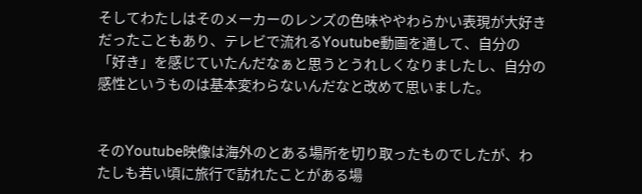そしてわたしはそのメーカーのレンズの色味ややわらかい表現が大好きだったこともあり、テレビで流れるYoutube動画を通して、自分の「好き」を感じていたんだなぁと思うとうれしくなりましたし、自分の感性というものは基本変わらないんだなと改めて思いました。


そのYoutube映像は海外のとある場所を切り取ったものでしたが、わたしも若い頃に旅行で訪れたことがある場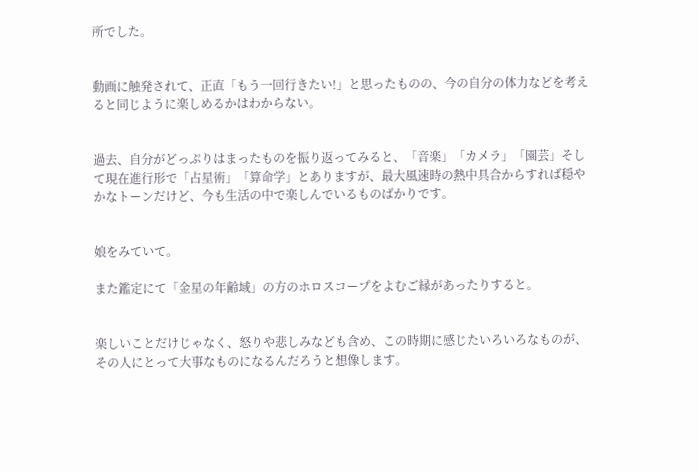所でした。


動画に触発されて、正直「もう一回行きたい!」と思ったものの、今の自分の体力などを考えると同じように楽しめるかはわからない。


過去、自分がどっぷりはまったものを振り返ってみると、「音楽」「カメラ」「園芸」そして現在進行形で「占星術」「算命学」とありますが、最大風速時の熱中具合からすれば穏やかなトーンだけど、今も生活の中で楽しんでいるものばかりです。


娘をみていて。

また鑑定にて「金星の年齢域」の方のホロスコープをよむご縁があったりすると。


楽しいことだけじゃなく、怒りや悲しみなども含め、この時期に感じたいろいろなものが、その人にとって大事なものになるんだろうと想像します。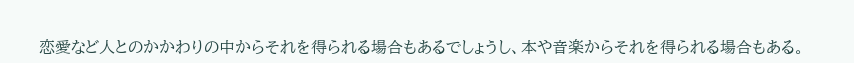恋愛など人とのかかわりの中からそれを得られる場合もあるでしょうし、本や音楽からそれを得られる場合もある。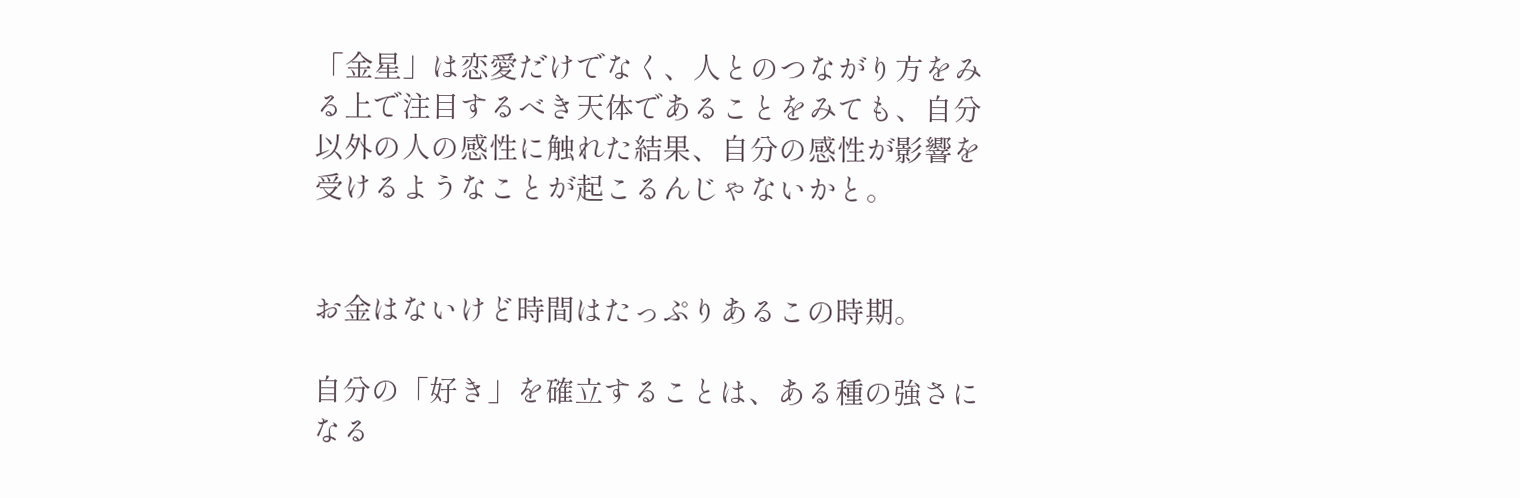「金星」は恋愛だけでなく、人とのつながり方をみる上で注目するべき天体であることをみても、自分以外の人の感性に触れた結果、自分の感性が影響を受けるようなことが起こるんじゃないかと。


お金はないけど時間はたっぷりあるこの時期。

自分の「好き」を確立することは、ある種の強さになる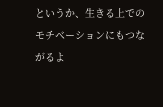というか、生きる上でのモチベーションにもつながるよ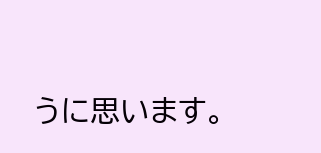うに思います。